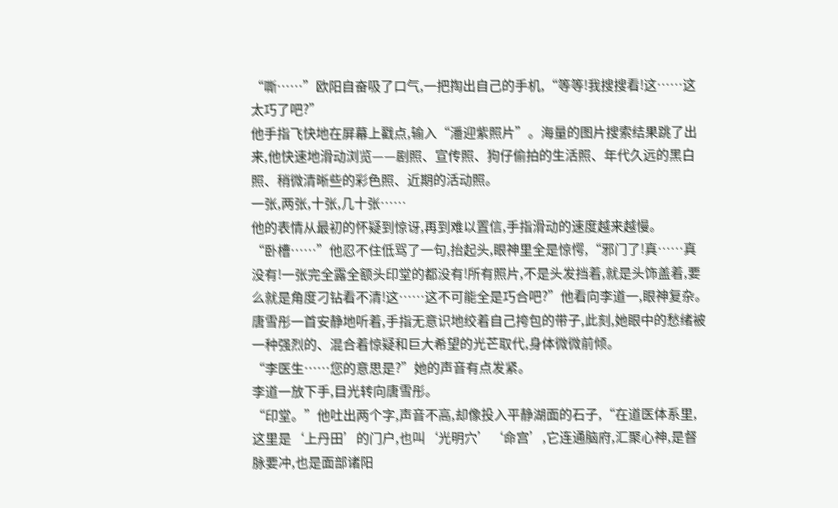“嘶……”欧阳自奋吸了口气,一把掏出自己的手机,“等等!我搜搜看!这……这太巧了吧?”
他手指飞快地在屏幕上戳点,输入“潘迎紫照片”。海量的图片搜索结果跳了出来,他快速地滑动浏览——剧照、宣传照、狗仔偷拍的生活照、年代久远的黑白照、稍微清晰些的彩色照、近期的活动照。
一张,两张,十张,几十张……
他的表情从最初的怀疑到惊讶,再到难以置信,手指滑动的速度越来越慢。
“卧槽……”他忍不住低骂了一句,抬起头,眼神里全是惊愕,“邪门了!真……真没有!一张完全露全额头印堂的都没有!所有照片,不是头发挡着,就是头饰盖着,要么就是角度刁钻看不清!这……这不可能全是巧合吧?”他看向李道一,眼神复杂。
唐雪彤一首安静地听着,手指无意识地绞着自己挎包的带子,此刻,她眼中的愁绪被一种强烈的、混合着惊疑和巨大希望的光芒取代,身体微微前倾。
“李医生……您的意思是?”她的声音有点发紧。
李道一放下手,目光转向唐雪彤。
“印堂。”他吐出两个字,声音不高,却像投入平静湖面的石子,“在道医体系里,这里是‘上丹田’的门户,也叫‘光明穴’‘命宫’,它连通脑府,汇聚心神,是督脉要冲,也是面部诸阳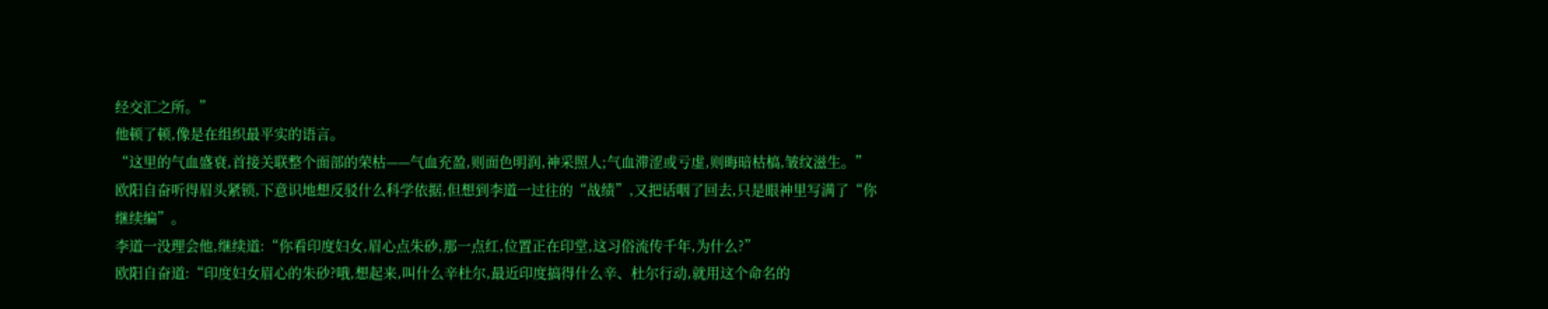经交汇之所。”
他顿了顿,像是在组织最平实的语言。
“这里的气血盛衰,首接关联整个面部的荣枯——气血充盈,则面色明润,神采照人;气血滞涩或亏虚,则晦暗枯槁,皱纹滋生。”
欧阳自奋听得眉头紧锁,下意识地想反驳什么科学依据,但想到李道一过往的“战绩”,又把话咽了回去,只是眼神里写满了“你继续编”。
李道一没理会他,继续道:“你看印度妇女,眉心点朱砂,那一点红,位置正在印堂,这习俗流传千年,为什么?”
欧阳自奋道:“印度妇女眉心的朱砂?哦,想起来,叫什么辛杜尔,最近印度搞得什么辛、杜尔行动,就用这个命名的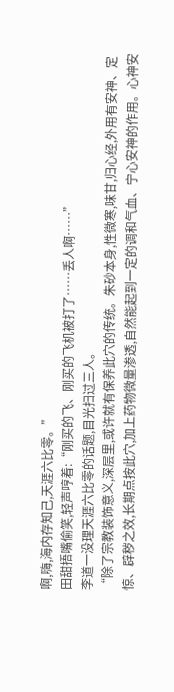啊,嗨,海内存知己,天涯六比零。”
田甜捂嘴偷笑,轻声哼着:“刚买的飞、刚买的飞机被打了……丢人啊……”
李道一没理天涯六比零的话题,目光扫过三人。
“除了宗教装饰意义,深层里,或许就有保养此穴的传统。朱砂本身,性微寒,味甘,归心经,外用有安神、定惊、辟秽之效,长期点按此穴,加上药物微量渗透,自然能起到一定的调和气血、宁心安神的作用。心神安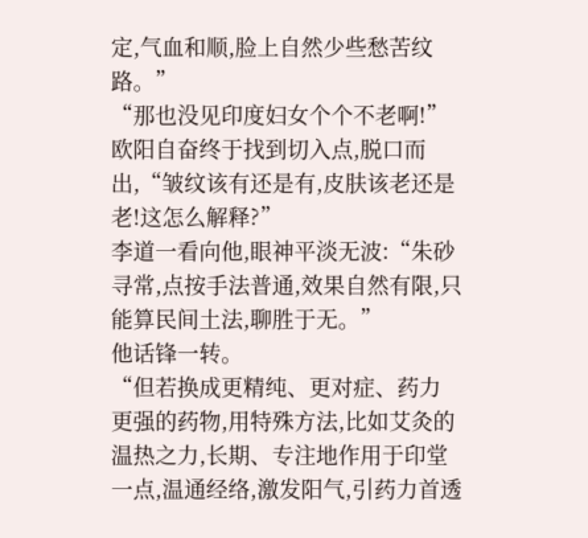定,气血和顺,脸上自然少些愁苦纹路。”
“那也没见印度妇女个个不老啊!”欧阳自奋终于找到切入点,脱口而出,“皱纹该有还是有,皮肤该老还是老!这怎么解释?”
李道一看向他,眼神平淡无波:“朱砂寻常,点按手法普通,效果自然有限,只能算民间土法,聊胜于无。”
他话锋一转。
“但若换成更精纯、更对症、药力更强的药物,用特殊方法,比如艾灸的温热之力,长期、专注地作用于印堂一点,温通经络,激发阳气,引药力首透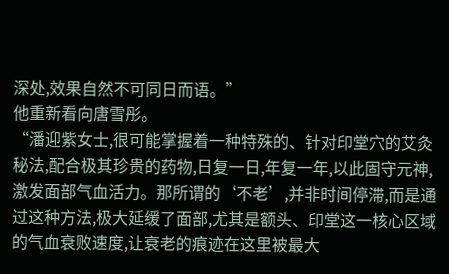深处,效果自然不可同日而语。”
他重新看向唐雪彤。
“潘迎紫女士,很可能掌握着一种特殊的、针对印堂穴的艾灸秘法,配合极其珍贵的药物,日复一日,年复一年,以此固守元神,激发面部气血活力。那所谓的‘不老’,并非时间停滞,而是通过这种方法,极大延缓了面部,尤其是额头、印堂这一核心区域的气血衰败速度,让衰老的痕迹在这里被最大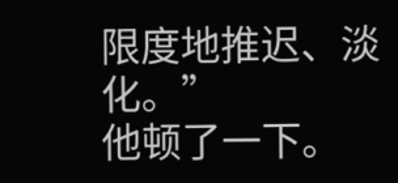限度地推迟、淡化。”
他顿了一下。